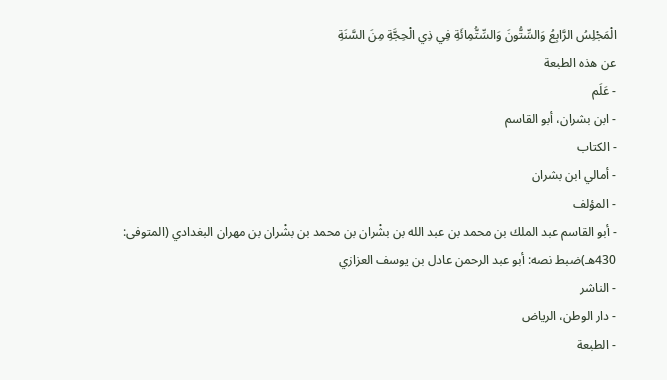الْمَجْلِسُ الرَّابِعُ وَالسِّتُّونَ وَالسِّتُّمِائَةِ فِي ذِي الْحِجَّةِ مِنَ السَّنَةِ
عن هذه الطبعة
- عَلَم
- ابن بشران، أبو القاسم
- الكتاب
- أمالي ابن بشران
- المؤلف
- أبو القاسم عبد الملك بن محمد بن عبد الله بن بشْران بن محمد بن بشْران بن مهران البغدادي (المتوفى: 430هـ)ضبط نصه: أبو عبد الرحمن عادل بن يوسف العزازي
- الناشر
- دار الوطن، الرياض
- الطبعة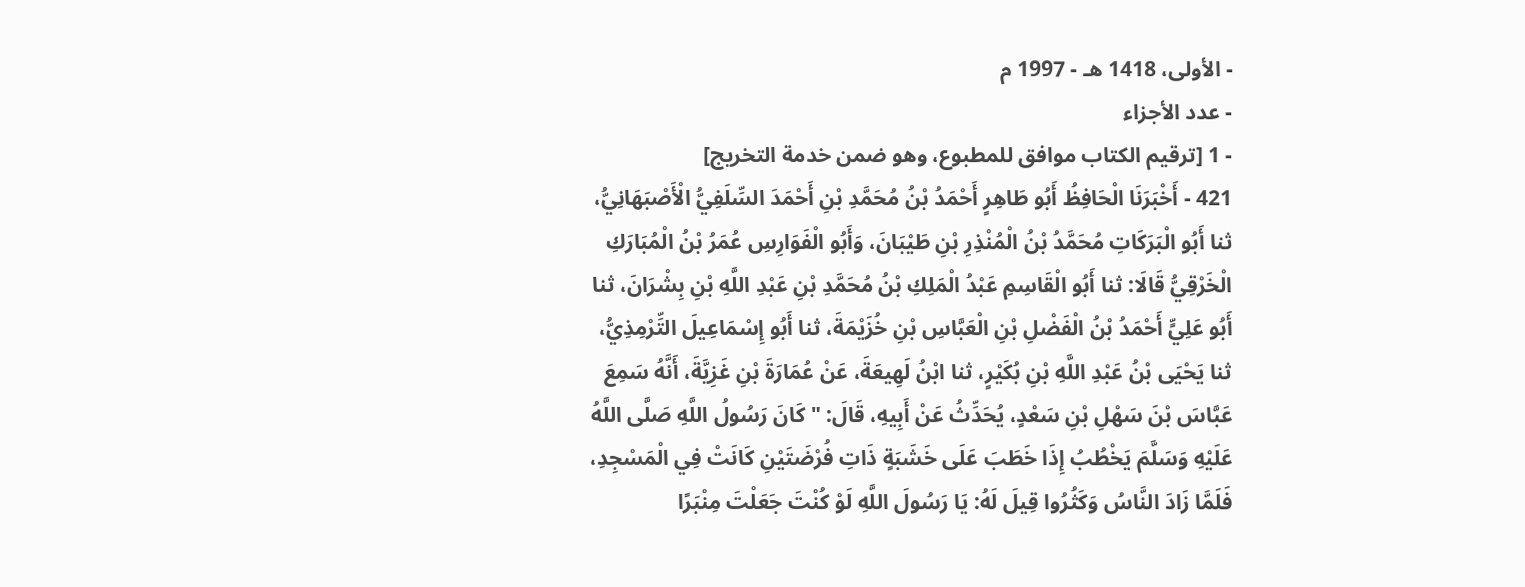- الأولى، 1418 هـ - 1997 م
- عدد الأجزاء
- 1 [ترقيم الكتاب موافق للمطبوع، وهو ضمن خدمة التخريج]
421 - أَخْبَرَنَا الْحَافِظُ أَبُو طَاهِرٍ أَحْمَدُ بْنُ مُحَمَّدِ بْنِ أَحْمَدَ السِّلَفِيُّ الْأَصْبَهَانِيُّ، ثنا أَبُو الْبَرَكَاتِ مُحَمَّدُ بْنُ الْمُنْذِرِ بْنِ طَيْبَانَ، وَأَبُو الْفَوَارِسِ عُمَرُ بْنُ الْمُبَارَكِ الْخَرْقِيُّ قَالَا: ثنا أَبُو الْقَاسِمِ عَبْدُ الْمَلِكِ بْنُ مُحَمَّدِ بْنِ عَبْدِ اللَّهِ بْنِ بِشْرَانَ، ثنا أَبُو عَلِيٍّ أَحْمَدُ بْنُ الْفَضْلِ بْنِ الْعَبَّاسِ بْنِ خُزَيْمَةَ، ثنا أَبُو إِسْمَاعِيلَ التِّرْمِذِيُّ، ثنا يَحْيَى بْنُ عَبْدِ اللَّهِ بْنِ بُكَيْرٍ، ثنا ابْنُ لَهِيعَةَ، عَنْ عُمَارَةَ بْنِ غَزِيَّةَ، أَنَّهُ سَمِعَ عَبَّاسَ بْنَ سَهْلِ بْنِ سَعْدٍ، يُحَدِّثُ عَنْ أَبِيهِ، قَالَ: " كَانَ رَسُولُ اللَّهِ صَلَّى اللَّهُ عَلَيْهِ وَسَلَّمَ يَخْطُبُ إِذَا خَطَبَ عَلَى خَشَبَةٍ ذَاتِ فُرْضَتَيْنِ كَانَتْ فِي الْمَسْجِدِ، فَلَمَّا زَادَ النَّاسُ وَكَثُرُوا قِيلَ لَهُ: يَا رَسُولَ اللَّهِ لَوْ كُنْتَ جَعَلْتَ مِنْبَرًا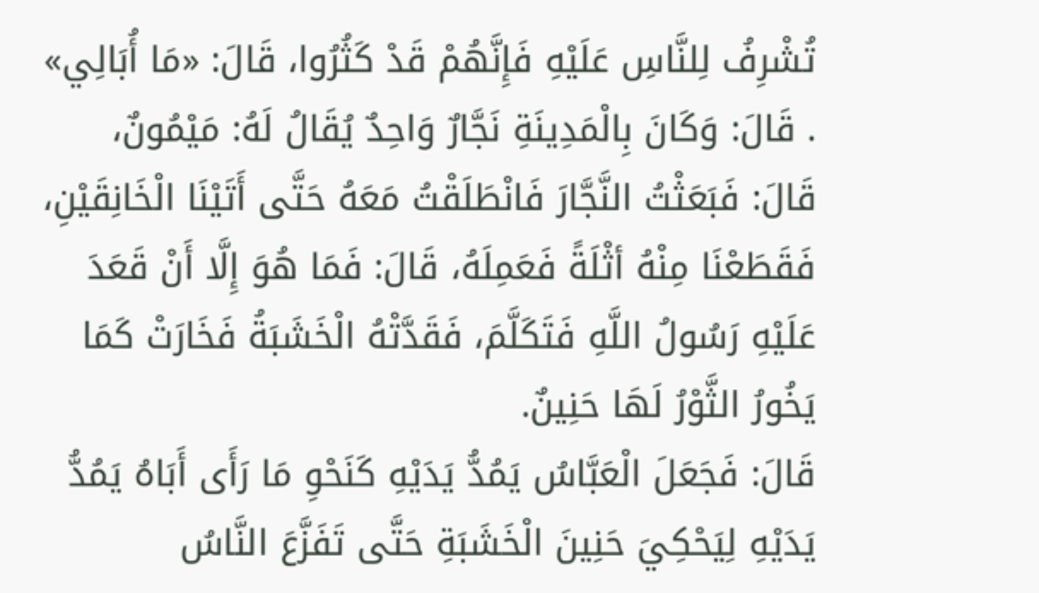تُشْرِفُ لِلنَّاسِ عَلَيْهِ فَإِنَّهُمْ قَدْ كَثُرُوا، قَالَ: «مَا أُبَالِي» . قَالَ: وَكَانَ بِالْمَدِينَةِ نَجَّارٌ وَاحِدٌ يُقَالُ لَهُ: مَيْمُونٌ، قَالَ: فَبَعَثْتُ النَّجَّارَ فَانْطَلَقْتُ مَعَهُ حَتَّى أَتَيْنَا الْخَانِقَيْنِ، فَقَطَعْنَا مِنْهُ أثْلَةً فَعَمِلَهُ، قَالَ: فَمَا هُوَ إِلَّا أَنْ قَعَدَ عَلَيْهِ رَسُولُ اللَّهِ فَتَكَلَّمَ، فَقَدَّتْهُ الْخَشَبَةُ فَخَارَتْ كَمَا يَخُورُ الثَّوْرُ لَهَا حَنِينٌ.
قَالَ: فَجَعَلَ الْعَبَّاسُ يَمُدُّ يَدَيْهِ كَنَحْوِ مَا رَأَى أَبَاهُ يَمُدُّ يَدَيْهِ لِيَحْكِيَ حَنِينَ الْخَشَبَةِ حَتَّى تَفَزَّعَ النَّاسُ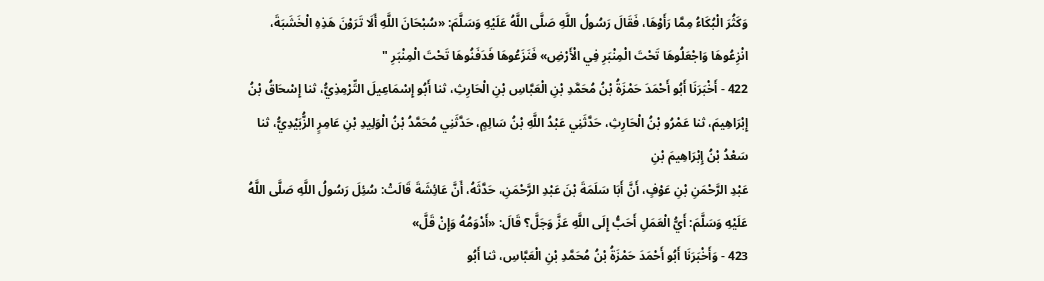وَكَثُرَ الْبُكَاءُ مِمَّا رَأَوْهَا، فَقَالَ رَسُولُ اللَّهِ صَلَّى اللَّهُ عَلَيْهِ وَسَلَّمَ: «سُبْحَانَ اللَّهِ أَلَا تَرَوْنَ هَذِهِ الْخَشَبَةَ، انْزِعُوهَا وَاجْعَلُوهَا تَحْتَ الْمِنْبَرِ فِي الْأَرْضِ» فَنَزَعُوهَا فَدَفَنُوهَا تَحْتَ الْمِنْبَرِ "
422 - أَخْبَرَنَا أَبُو أَحْمَدَ حَمْزَةُ بْنُ مُحَمَّدِ بْنِ الْعَبَّاسِ بْنِ الْحَارِثِ، ثنا أَبُو إِسْمَاعِيلَ التِّرْمِذِيُّ، ثنا إِسْحَاقُ بْنُ إِبْرَاهِيمَ، ثنا عَمْرُو بْنُ الْحَارِثِ، حَدَّثَنِي عَبْدُ اللَّهِ بْنُ سَالِمٍ، حَدَّثَنِي مُحَمَّدُ بْنُ الْوَلِيدِ بْنِ عَامِرٍ الزُّبَيْدِيُّ، ثنا سَعْدُ بْنُ إِبْرَاهِيمَ بْنِ
عَبْدِ الرَّحْمَنِ بْنِ عَوْفٍ، أَنَّ أَبَا سَلَمَةَ بْنَ عَبْدِ الرَّحْمَنِ، حَدَّثَهُ، أَنَّ عَائِشَةَ قَالَتْ: سُئِلَ رَسُولُ اللَّهِ صَلَّى اللَّهُ عَلَيْهِ وَسَلَّمَ: أَيُّ الْعَمَلِ أَحَبُّ إِلَى اللَّهِ عَزَّ وَجَلَّ؟ قَالَ: «أَدْوَمُهُ وَإِنْ قَلَّ»
423 - وَأَخْبَرَنَا أَبُو أَحْمَدَ حَمْزَةُ بْنُ مُحَمَّدِ بْنِ الْعَبَّاسِ، ثنا أَبُو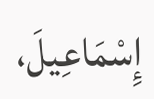إِسْمَاعِيلَ،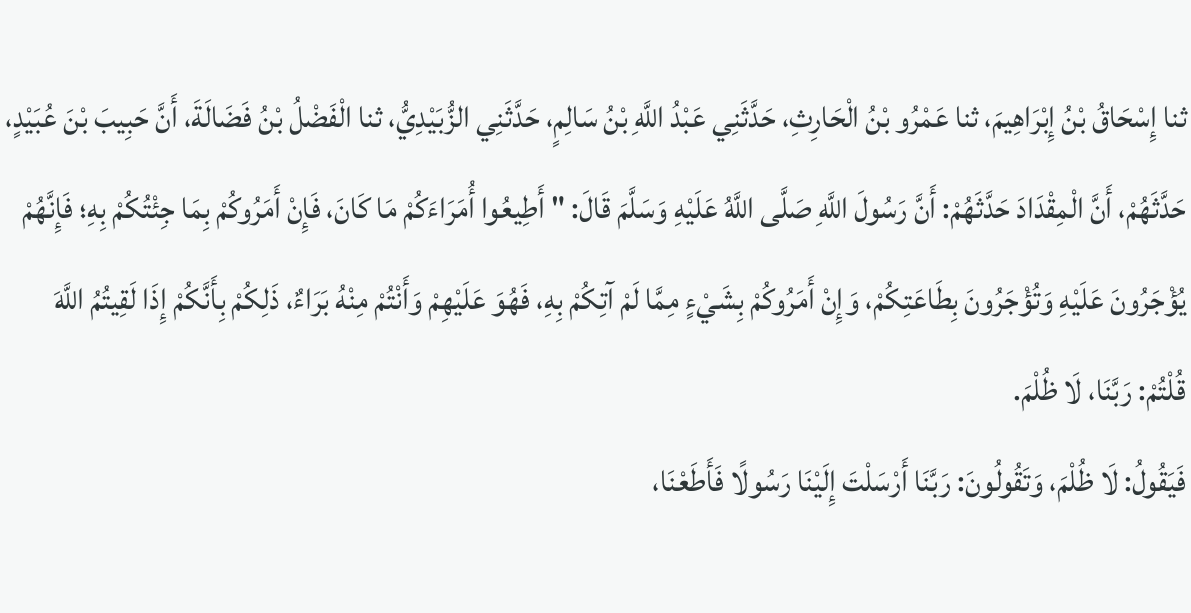ثنا إِسْحَاقُ بْنُ إِبْرَاهِيمَ، ثنا عَمْرُو بْنُ الْحَارِثِ، حَدَّثَنِي عَبْدُ اللَّهِ بْنُ سَالِمٍ، حَدَّثَنِي الزُّبَيْدِيُّ، ثنا الْفَضْلُ بْنُ فَضَالَةَ، أَنَّ حَبِيبَ بْنَ عُبَيْدٍ، حَدَّثَهُمْ، أَنَّ الْمِقْدَادَ حَدَّثَهُمْ: أَنَّ رَسُولَ اللَّهِ صَلَّى اللَّهُ عَلَيْهِ وَسَلَّمَ قَالَ: " أَطِيعُوا أُمَرَاءَكُمْ مَا كَانَ، فَإِنْ أَمَرُوكُمْ بِمَا جِئْتُكُمْ بِهِ؛ فَإِنَّهُمْ يُؤْجَرُونَ عَلَيْهِ وَتُؤْجَرُونَ بِطَاعَتِكُمْ، وَإِنْ أَمَرُوكُمْ بِشَيْءٍ مِمَّا لَمْ آتِكُمْ بِهِ، فَهُوَ عَلَيْهِمْ وَأَنْتُمْ مِنْهُ بَرَاءٌ، ذَلِكُمْ بِأَنَّكُمْ إِذَا لَقِيتُمُ اللَّهَ قُلْتُمْ: رَبَّنَا، لَا ظُلْمَ.
فَيَقُولُ: لَا ظُلْمَ، وَتَقُولُونَ: رَبَّنَا أَرْسَلْتَ إِلَيْنَا رَسُولًا فَأَطَعْنَا،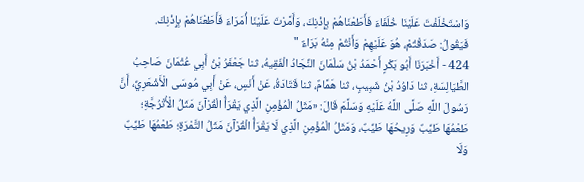وَاسْتَخْلَفْتَ عَلَيْنَا خُلَفَاءَ فَأَطَعْنَاهُمْ بِإِذْنِكَ، وَأَمَّرْتَ عَلَيْنَا أُمَرَاءَ فَأَطَعْنَاهُمْ بِإِذْنِكَ.
فَيَقُولُ: صَدَقْتُمْ، هُوَ عَلَيْهِمْ وَأَنْتُمْ مِنْهُ بَرَاءٌ "
424 - أَخْبَرَنَا أَبُو بَكْرٍ أَحْمَدُ بْنُ سَلْمَانَ النِّجَادُ الْفَقِيهُ، ثنا جَعْفَرُ بْنُ أَبِي عُثْمَانَ صَاحِبُ الطَّيَالِسَةِ، ثنا دَاوُدُ بْنُ شَبِيبٍ، ثنا هَمَّامٌ، ثنا قَتَادَةُ، عَنْ أَنَسٍ، عَنْ أَبِي مُوسَى الْأَشْعَرِيِّ، أَنَّ رَسُولَ اللَّهِ صَلَّى اللَّهُ عَلَيْهِ وَسَلَّمَ قَالَ: «مَثَلُ الْمُؤْمِنِ الَّذِي يَقْرَأُ الْقُرْآنَ مَثَلُ الْأُتْرُجَّةِ؛ طَعْمُهَا طَيِّبٌ وَرِيحُهَا طَيِّبٌ، وَمَثَلُ الْمُؤْمِنِ الَّذِي لَا يَقْرَأُ الْقُرْآنَ مَثَلُ التَّمْرَةِ؛ طَعْمُهَا طَيِّبٌ وَلَا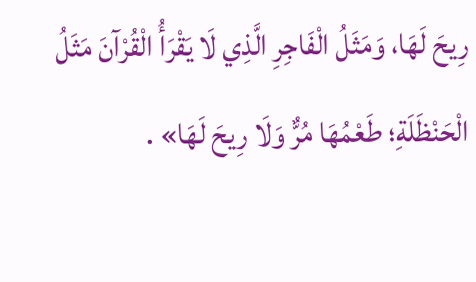رِيحَ لَهَا، وَمَثَلُ الْفَاجِرِ الَّذِي لَا يَقْرَأُ الْقُرْآنَ مَثَلُ الْحَنْظَلَةِ؛ طَعْمُهَا مُرٌّ وَلَا رِيحَ لَهَا» .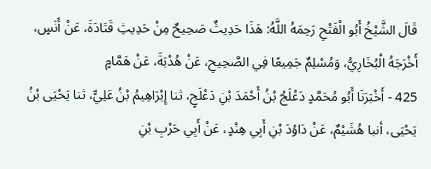قَالَ الشَّيْخُ أَبُو الْفَتْحِ رَحِمَهُ اللَّهُ: هَذَا حَدِيثٌ صَحِيحٌ مِنْ حَدِيثِ قَتَادَةَ، عَنْ أَنَسٍ، أَخْرَجَهُ الْبُخَارِيُّ، وَمُسْلِمٌ جَمِيعًا فِي الصَّحِيحِ، عَنْ هُدْبَةَ، عَنْ هَمَّامٍ
425 - أَخْبَرَنَا أَبُو مُحَمَّدٍ دَعْلَجُ بْنُ أَحْمَدَ بْنِ دَعْلَجٍ، ثنا إِبْرَاهِيمُ بْنُ عَلِيٍّ، ثنا يَحْيَى بْنُ يَحْيَى، أنبا هُشَيْمٌ، عَنْ دَاوُدَ بْنِ أَبِي هِنْدٍ، عَنْ أَبِي حَرْبِ بْنِ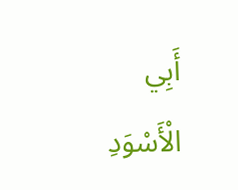أَبِي الْأَسْوَدِ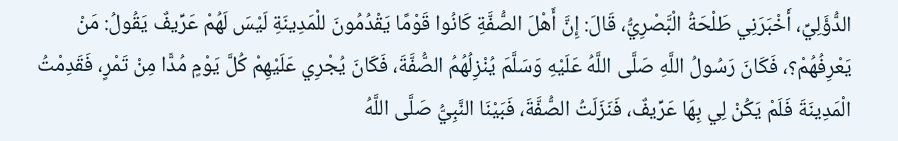الدُّؤَلِيِّ، أَخْبَرَنِي طَلْحَةُ الْبَّصْرِيُّ، قَالَ: إِنَّ أَهْلَ الصُّفَّةِ كَانُوا قَوْمًا يَقْدُمُونَ للْمَدِينَةِ لَيْسَ لَهُمْ عَرِّيفٌ يَقُولُ: مَنْ يَعْرِفُهُمْ؟، فَكَانَ رَسُولُ اللَّهِ صَلَّى اللَّهُ عَلَيْهِ وَسَلَّمَ يُنْزِلُهُمُ الصُّفَّةَ، فَكَانَ يُجْرِي عَلَيْهِمْ كُلَّ يَوْمٍ مُدًّا مِنْ تَمْرٍ، فَقَدِمْتُ الْمَدِينَةَ فَلَمْ يَكُنْ لِي بِهَا عَرِّيفٌ، فَنَزَلَتُ الصُّفَّةَ، فَبَيْنَا النَّبِيُّ صَلَّى اللَّهُ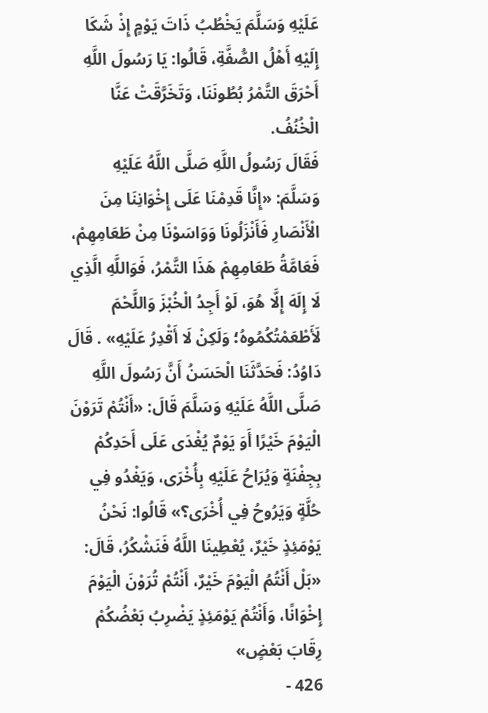عَلَيْهِ وَسَلَّمَ يَخْطُبُ ذَاتَ يَوْمٍ إِذْ شَكَا إِلَيْهِ أَهْلُ الصُّفَّةِ، قَالُوا: يَا رَسُولَ اللَّهِ أَحْرَقَ التَّمْرُ بُطُونَنَا، وَتَخَرَّقَتْ عَنَّا الْخُنُفُ.
فَقَالَ رَسُولُ اللَّهِ صَلَّى اللَّهُ عَلَيْهِ وَسَلَّمَ: «إِنَّا قَدِمْنَا عَلَى إِخْوَانِنَا مِنَ الْأَنْصَارِ فَأَنْزَلُونَا وَوَاسَوْنَا مِنْ طَعَامِهِمْ، فَعَامَّةُ طَعَامِهِمْ هَذَا التَّمْرُ، فَوَاللَّهِ الَّذِي لَا إِلَهَ إِلَّا هُوَ، لَوْ أَجِدُ الْخُبْزَ وَاللَّحْمَ لَأَطْعَمْتُكُمُوهُ؛ وَلَكِنْ لَا أَقْدِرُ عَلَيْهِ» . قَالَ دَاوُدُ: فَحَدَّثَنَا الْحَسَنُ أَنَّ رَسُولَ اللَّهِ صَلَّى اللَّهُ عَلَيْهِ وَسَلَّمَ قَالَ: «أَنْتُمْ تَرَوْنَ الْيَوْمَ خَيْرًا أَوَ يَوْمٌ يُغْدَى عَلَى أَحَدِكُمْ بِجِفْنَةٍ وَيُرَاحُ عَلَيْهِ بِأُخْرَى، وَيَغْدُو فِي حُلَّةٍ وَيَرُوحُ فِي أُخْرَى؟» قَالُوا: نَحْنُ يَوْمَئِذٍ خَيْرٌ، يُعْطِينَا اللَّهُ فَنَشْكُرُ، قَالَ: «بَلْ أَنْتُمُ الْيَوْمَ خَيْرٌ، أَنْتُمْ تُرَوْنَ الْيَوْمَ إِخْوَانًا، وَأَنْتُمْ يَوْمَئِذٍ يَضْرِبُ بَعْضُكُمْ رِقَابَ بَعْضٍ»
426 -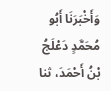وَأَخْبَرَنَا أَبُو مُحَمَّدٍ دَعْلَجُ بْنُ أَحْمَدَ، ثنا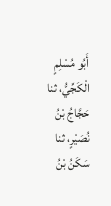أَبُو مُسْلِمٍ الْكَجِّيُّ، ثنا حَجَّاجُ بْنُ نُصَيْرٍ، ثنا سَكَنُ بْنُ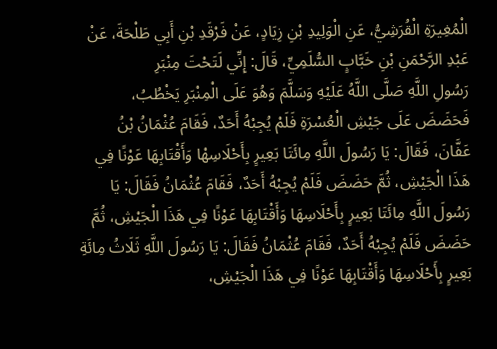الْمُغِيرَةِ الْقُرَشِيُّ، عَنِ الْوَلِيدِ بْنِ زِيَادٍ، عَنْ فَرْقَدِ بْنِ أَبِي طَلْحَةَ، عَنْ عَبْدِ الرَّحْمَنِ بْنِ خَبَّابٍ السُّلَمِيِّ، قَالَ: إِنِّي لَتَحْتَ مِنْبَرِ
رَسُولِ اللَّهِ صَلَّى اللَّهُ عَلَيْهِ وَسَلَّمَ وَهُوَ عَلَى الْمِنْبَرِ يَخْطُبُ، فَحَضَضَ عَلَى جَيْشِ الْعُسْرَةِ فَلَمْ يُجِبْهُ أَحَدٌ، فَقَامَ عُثْمَانُ بْنُ عَفَّانَ، فَقَالَ: يَا رَسُولَ اللَّهِ مِائَتَا بَعِيرٍ بِأَحْلَاسِهْا وَأَقْتَابِهَا عَوْنًا فِي هَذَا الْجَيْشِ، ثُمَّ حَضَضَ فَلَمْ يُجِبْهُ أَحَدٌ، فَقَامَ عُثْمَانُ فَقَالَ: يَا رَسُولَ اللَّهِ مِائَتَا بَعِيرٍ بِأَحْلَاسِهَا وَأَقْتَابِهَا عَوْنًا فِي هَذَا الْجَيْشِ، ثُمَّ حَضَضَ فَلَمْ يُجِبْهُ أَحَدٌ، فَقَامَ عُثْمَانُ فَقَالَ: يَا رَسُولَ اللَّهِ ثَلَاثُ مِائَةِ بَعِيرٍ بِأَحْلَاسِهَا وَأَقْتَابِهَا عَوْنًا فِي هَذَا الْجَيْشِ،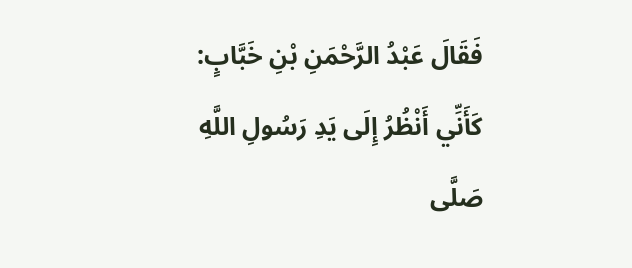فَقَالَ عَبْدُ الرَّحْمَنِ بْنِ خَبَّابٍ: كَأَنِّي أَنْظُرُ إِلَى يَدِ رَسُولِ اللَّهِ صَلَّى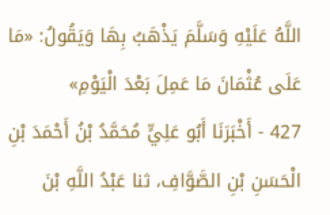اللَّهُ عَلَيْهِ وَسَلَّمَ يَذْهَبُ بِهَا وَيَقُولُ: «مَا عَلَى عُثْمَانَ مَا عَمِلَ بَعْدَ الْيَوْمِ»
427 - أَخْبَرَنَا أَبُو عَلِيٍّ مُحَمَّدُ بْنُ أَحْمَدَ بْنِ الْحَسَنِ بْنِ الصَّوَّافِ، ثنا عَبْدُ اللَّهِ بْنَ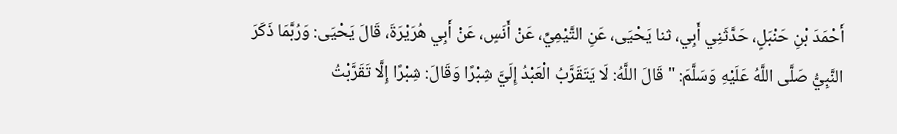أَحْمَدَ بْنِ حَنْبَلٍ، حَدَّثَنِي أَبِي، ثنا يَحْيَى، عَنِ التَّيْمِيِّ، عَنْ أَنَسٍ، عَنْ أَبِي هُرَيْرَةَ، قَالَ يَحْيَى: وَرُبَّمَا ذَكَرَ النَّبِيُّ صَلَّى اللَّهُ عَلَيْهِ وَسَلَّمَ: " قَالَ اللَّهُ: لَا يَتَقَرَّبُ الْعَبْدُ إِلَيَّ شِبْرًا وَقَالَ: شِبْرًا إِلَّا تَقَرَّبْتُ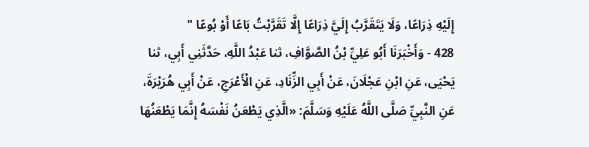إِلَيْهِ ذِرَاعًا، وَلَا يَتَقَرَّبُ إِلَيَّ ذِرَاعًا إِلَّا تَقَرَّبْتُ بَاعًا أَوْ بُوعًا "
428 - وَأَخْبَرَنَا أَبُو عَلِيِّ بْنُ الصَّوَّافِ، ثنا عَبْدُ اللَّهِ، حَدَّثَنِي أَبِي، ثنا يَحْيَى، عَنِ ابْنِ عَجْلَانَ، عَنْ أَبِي الزِّنَادِ، عَنِ الْأَعْرَجِ، عَنْ أَبِي هُرَيْرَةَ، عَنِ النَّبِيِّ صَلَّى اللَّهُ عَلَيْهِ وَسَلَّمَ: «الَّذِي يَطْعَنُ نَفْسَهُ إِنَّمَا يَطْعَنُهَا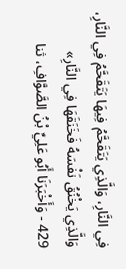فِي النَّارِ، وَالَّذِي يَتَقَحَّمُ فِيهَا يَتَقَحَّمُ فِي النَّارِ، وَالَّذِي يَخْنُقُ نَفْسَهُ فَخَنَقَهَا فِي النَّارِ»
429 - وَأَخْبَرَنَا أَبُو عَلِيِّ بْنُ الصَّوَّافِ، ثنا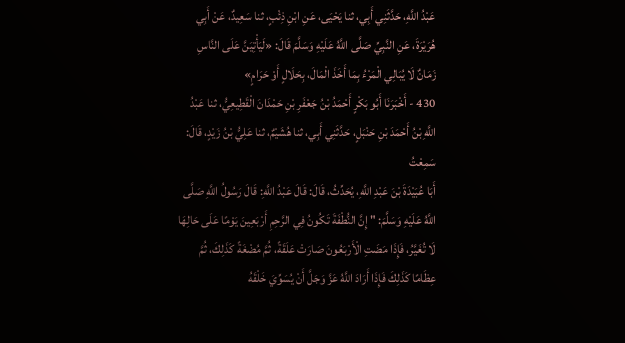عَبْدُ اللَّهِ، حَدَّثَنِي أَبِي، ثنا يَحْيَى، عَنِ ابْنِ ذِئْبٍ، ثنا سَعِيدٌ، عَنْ أَبِي هُرَيْرَةَ، عَنِ النَّبِيِّ صَلَّى اللَّهُ عَلَيْهِ وَسَلَّمَ قَالَ: «لَيَأْتِيَنَّ عَلَى النَّاسِ زَمَانٌ لَا يُبَالِي الْمَرْءُ بِمَا أَخَذَ الْمَالَ، بِحَلَالٍ أَوْ حَرَامٍ»
430 - أَخْبَرَنَا أَبُو بَكْرٍ أَحْمَدُ بْنُ جَعْفَرِ بْنِ حَمْدَانَ الْقَطِيعِيُّ، ثنا عَبْدُ اللَّهِ بْنُ أَحْمَدَ بْنِ حَنْبَلٍ، حَدَّثَنِي أَبِي، ثنا هُشَيْمٌ، ثنا عَلِيُّ بْنُ زَيْدٍ، قَالَ: سَمِعْتُ
أَبَا عُبَيْدَةَ بْنَ عَبْدِ اللَّهِ، يُحَدِّثُ، قَالَ: قَالَ عَبْدُ اللَّهِ: قَالَ رَسُولُ اللَّهِ صَلَّى اللَّهُ عَلَيْهِ وَسَلَّمَ: " إِنَّ النُّطْفَةَ تَكُونُ فِي الرَّحِمِ أَرْبَعِينَ يَوْمًا عَلَى حَالِهَا لَا تُغَيَّرُ، فَإِذَا مَضَتِ الْأَرْبَعُونَ صَارَتْ عَلَقَةً، ثُمَّ مُضْغَةً كَذَلِكَ، ثُمَّ عِظَامًا كَذَلِكَ فَإِذَا أَرَادَ اللَّهُ عَزَّ وَجَلَّ أَنْ يُسَوِّيَ خَلْقَهُ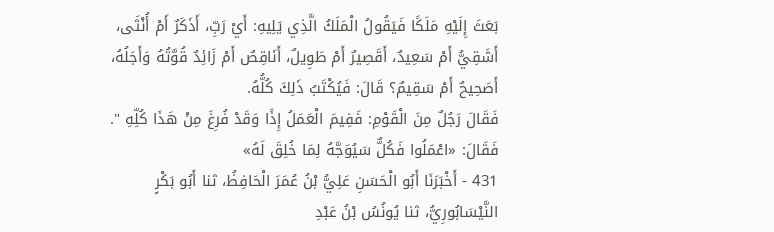بَعَثَ إِلَيْهِ مَلَكًا فَيَقُولُ الْمَلَكُ الَّذِي يَلِيهِ: أَيْ رَبِّ، أَذَكَرٌ أَمْ أُنْثَى، أَشَقِيُّ أَمْ سَعِيدٌ، أَقَصِيرٌ أَمْ طَوِيلٌ، أَنَاقِصٌ أَمْ زَائِدٌ قُوَّتُهُ وَأَجَلُهُ، أَصَحِيحٌ أَمْ سَقِيمٌ؟ قَالَ: فَيُكْتَبُ ذَلِكَ كُلُّهُ.
فَقَالَ رَجُلٌ مِنَ الْقَوْمِ: فَفِيمَ الْعَمَلُ إِذًا وَقَدْ فُرِغَ مِنْ هَذَا كُلِّهِ ". فَقَالَ: «اعْمَلُوا فَكُلٌّ سَيُوَجَّهُ لِمَا خُلِقَ لَهُ»
431 - أَخْبَرَنَا أَبُو الْحَسَنِ عَلِيُّ بْنُ عُمَرَ الْحَافِظُ، ثنا أَبُو بَكْرٍ النَّيْسَابُورِيُّ، ثنا يُونُسُ بْنُ عَبْدِ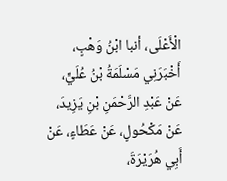الْأَعْلَى، أنبا ابْنُ وَهْبٍ، أَخْبَرَنِي مَسْلَمَةُ بْنُ عُلَيٍّ، عَنْ عَبْدِ الرَّحْمَنِ بْنِ يَزِيدَ، عَنْ مَكْحُولٍ، عَنْ عَطَاءٍ، عَنْ أَبِي هُرَيْرَةَ،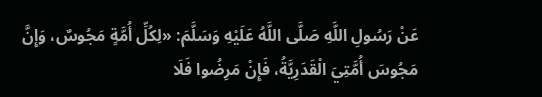عَنْ رَسُولِ اللَّهِ صَلَّى اللَّهُ عَلَيْهِ وَسَلَّمَ: «لِكُلِّ أُمَّةٍ مَجُوسٌ، وَإِنَّ مَجُوسَ أُمَّتِيَ الْقَدَرِيَّةُ، فَإِنْ مَرِضُوا فَلَا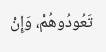تَعُودُوهُمْ، وَإِنْ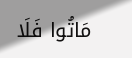مَاتُوا فَلَا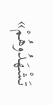تَشْهَدُوهُمْ»